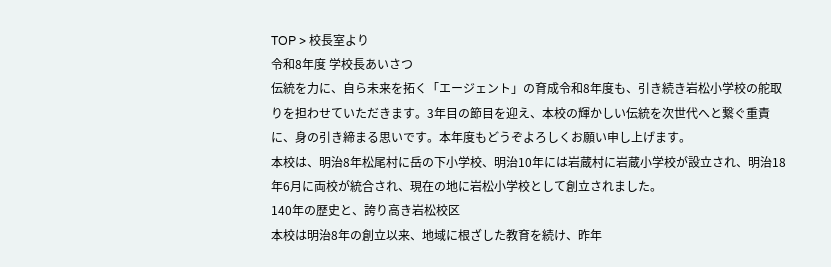TOP > 校長室より
令和8年度 学校長あいさつ
伝統を力に、自ら未来を拓く「エージェント」の育成令和8年度も、引き続き岩松小学校の舵取りを担わせていただきます。3年目の節目を迎え、本校の輝かしい伝統を次世代へと繋ぐ重責に、身の引き締まる思いです。本年度もどうぞよろしくお願い申し上げます。
本校は、明治8年松尾村に岳の下小学校、明治10年には岩蔵村に岩蔵小学校が設立され、明治18年6月に両校が統合され、現在の地に岩松小学校として創立されました。
140年の歴史と、誇り高き岩松校区
本校は明治8年の創立以来、地域に根ざした教育を続け、昨年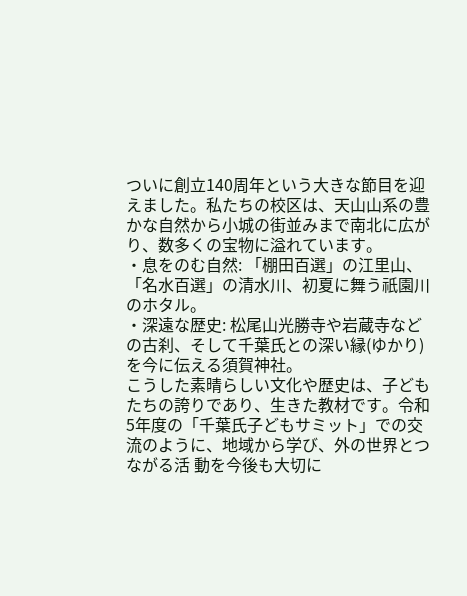ついに創立140周年という大きな節目を迎えました。私たちの校区は、天山山系の豊かな自然から小城の街並みまで南北に広がり、数多くの宝物に溢れています。
・息をのむ自然: 「棚田百選」の江里山、「名水百選」の清水川、初夏に舞う祇園川のホタル。
・深遠な歴史: 松尾山光勝寺や岩蔵寺などの古刹、そして千葉氏との深い縁(ゆかり)を今に伝える須賀神社。
こうした素晴らしい文化や歴史は、子どもたちの誇りであり、生きた教材です。令和5年度の「千葉氏子どもサミット」での交流のように、地域から学び、外の世界とつながる活 動を今後も大切に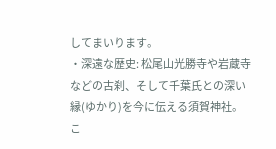してまいります。
・深遠な歴史: 松尾山光勝寺や岩蔵寺などの古刹、そして千葉氏との深い縁(ゆかり)を今に伝える須賀神社。
こ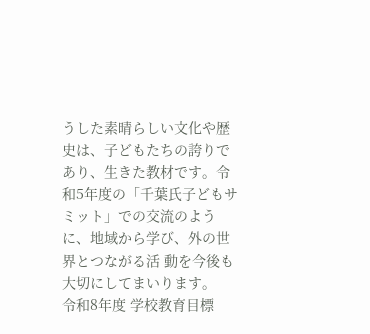うした素晴らしい文化や歴史は、子どもたちの誇りであり、生きた教材です。令和5年度の「千葉氏子どもサミット」での交流のように、地域から学び、外の世界とつながる活 動を今後も大切にしてまいります。
令和8年度 学校教育目標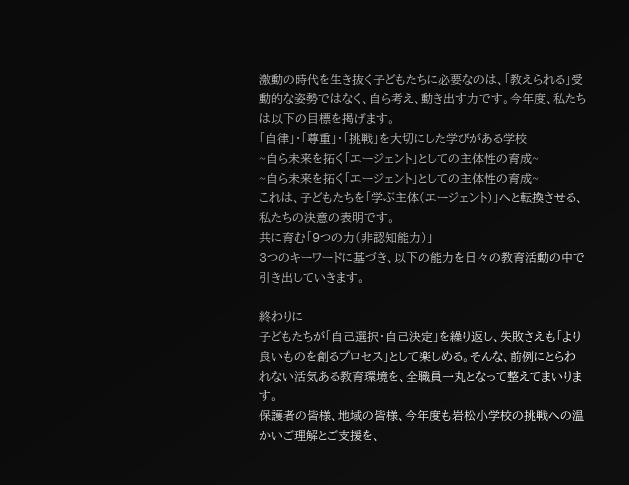激動の時代を生き抜く子どもたちに必要なのは、「教えられる」受動的な姿勢ではなく、自ら考え、動き出す力です。今年度、私たちは以下の目標を掲げます。
「自律」・「尊重」・「挑戦」を大切にした学びがある学校
~自ら未来を拓く「エージェント」としての主体性の育成~
~自ら未来を拓く「エージェント」としての主体性の育成~
これは、子どもたちを「学ぶ主体(エージェント)」へと転換させる、私たちの決意の表明です。
共に育む「9つの力(非認知能力)」
3つのキーワードに基づき、以下の能力を日々の教育活動の中で引き出していきます。

終わりに
子どもたちが「自己選択・自己決定」を繰り返し、失敗さえも「より良いものを創るプロセス」として楽しめる。そんな、前例にとらわれない活気ある教育環境を、全職員一丸となって整えてまいります。
保護者の皆様、地域の皆様、今年度も岩松小学校の挑戦への温かいご理解とご支援を、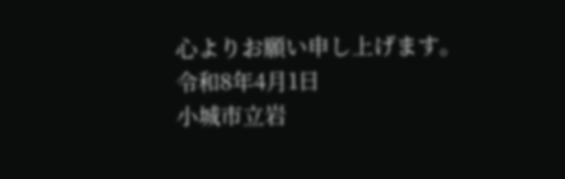心よりお願い申し上げます。
令和8年4月1日
小城市立岩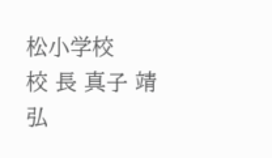松小学校
校 長 真子 靖弘